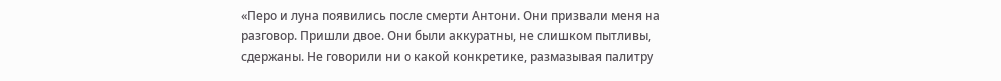«Перо и луна появились после смерти Антони. Они призвали меня на разговор. Пришли двое. Они были аккуратны, не слишком пытливы, сдержаны. Не говорили ни о какой конкретике, размазывая палитру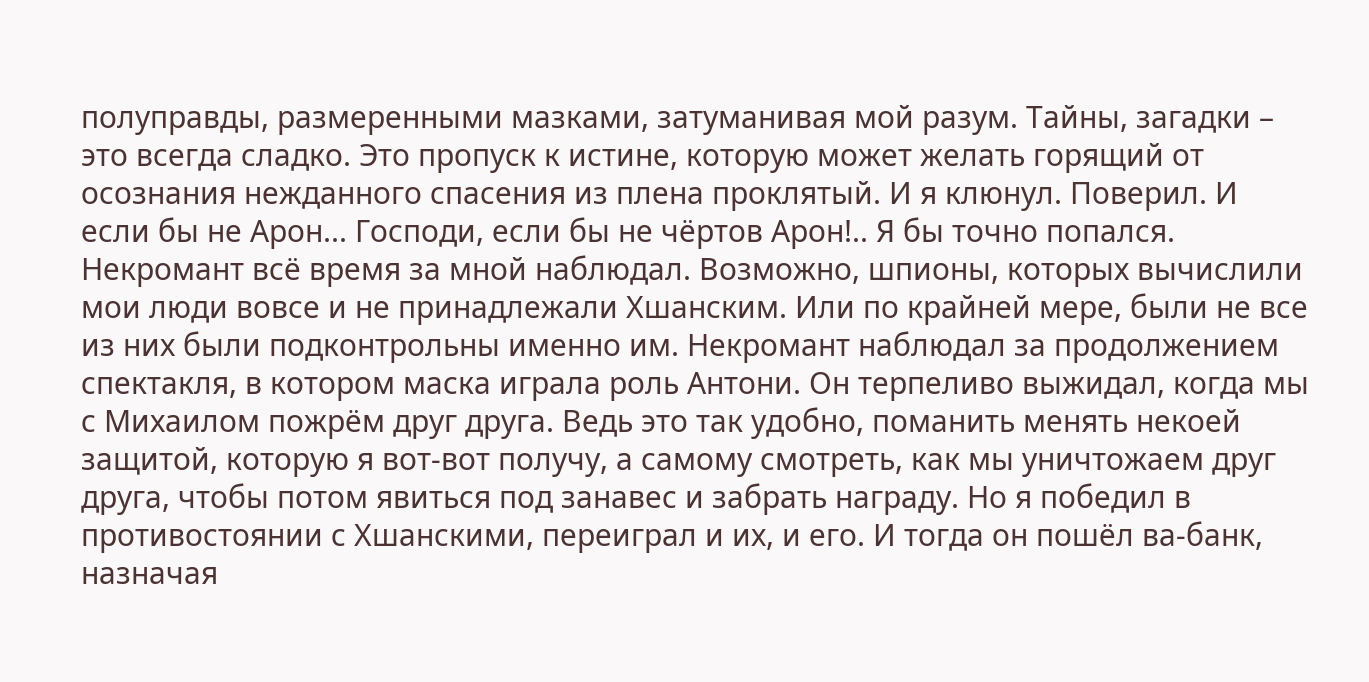полуправды, размеренными мазками, затуманивая мой разум. Тайны, загадки – это всегда сладко. Это пропуск к истине, которую может желать горящий от осознания нежданного спасения из плена проклятый. И я клюнул. Поверил. И если бы не Арон... Господи, если бы не чёртов Арон!.. Я бы точно попался. Некромант всё время за мной наблюдал. Возможно, шпионы, которых вычислили мои люди вовсе и не принадлежали Хшанским. Или по крайней мере, были не все из них были подконтрольны именно им. Некромант наблюдал за продолжением спектакля, в котором маска играла роль Антони. Он терпеливо выжидал, когда мы с Михаилом пожрём друг друга. Ведь это так удобно, поманить менять некоей защитой, которую я вот-вот получу, а самому смотреть, как мы уничтожаем друг друга, чтобы потом явиться под занавес и забрать награду. Но я победил в противостоянии с Хшанскими, переиграл и их, и его. И тогда он пошёл ва-банк, назначая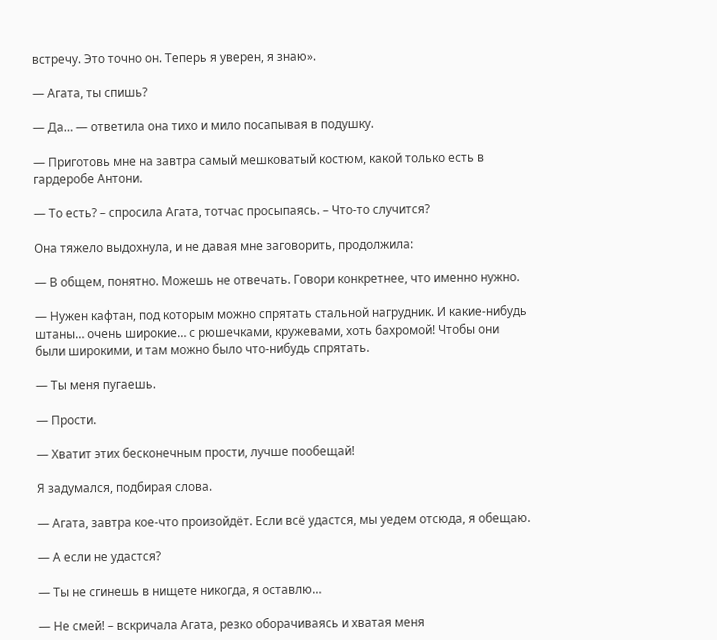встречу. Это точно он. Теперь я уверен, я знаю».

— Агата, ты спишь?

— Да… — ответила она тихо и мило посапывая в подушку.

— Приготовь мне на завтра самый мешковатый костюм, какой только есть в гардеробе Антони.

— То есть? – спросила Агата, тотчас просыпаясь. – Что-то случится?

Она тяжело выдохнула, и не давая мне заговорить, продолжила:

— В общем, понятно. Можешь не отвечать. Говори конкретнее, что именно нужно.

— Нужен кафтан, под которым можно спрятать стальной нагрудник. И какие-нибудь штаны… очень широкие… с рюшечками, кружевами, хоть бахромой! Чтобы они были широкими, и там можно было что-нибудь спрятать.

— Ты меня пугаешь.

— Прости.

— Хватит этих бесконечным прости, лучше пообещай!

Я задумался, подбирая слова.

— Агата, завтра кое-что произойдёт. Если всё удастся, мы уедем отсюда, я обещаю.

— А если не удастся?

— Ты не сгинешь в нищете никогда, я оставлю…

— Не смей! – вскричала Агата, резко оборачиваясь и хватая меня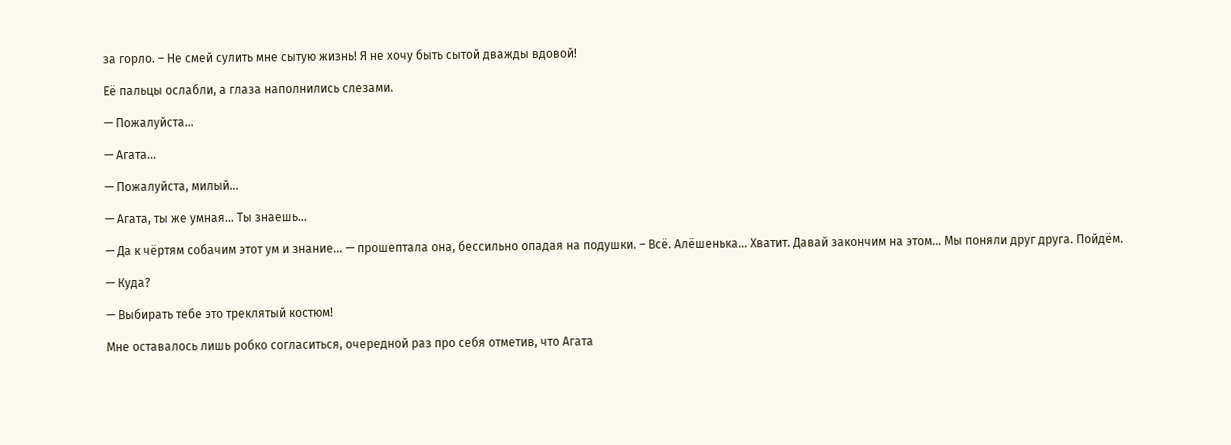за горло. – Не смей сулить мне сытую жизнь! Я не хочу быть сытой дважды вдовой!

Её пальцы ослабли, а глаза наполнились слезами.

— Пожалуйста…

— Агата…

— Пожалуйста, милый…

— Агата, ты же умная… Ты знаешь…

— Да к чёртям собачим этот ум и знание… — прошептала она, бессильно опадая на подушки. – Всё. Алёшенька… Хватит. Давай закончим на этом… Мы поняли друг друга. Пойдём.

— Куда?

— Выбирать тебе это треклятый костюм!

Мне оставалось лишь робко согласиться, очередной раз про себя отметив, что Агата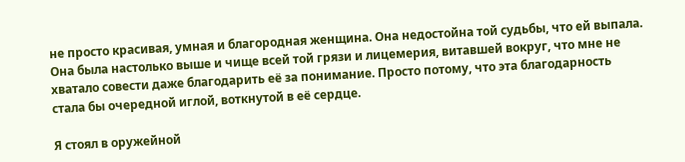не просто красивая, умная и благородная женщина. Она недостойна той судьбы, что ей выпала. Она была настолько выше и чище всей той грязи и лицемерия, витавшей вокруг, что мне не хватало совести даже благодарить её за понимание. Просто потому, что эта благодарность стала бы очередной иглой, воткнутой в её сердце.

Я стоял в оружейной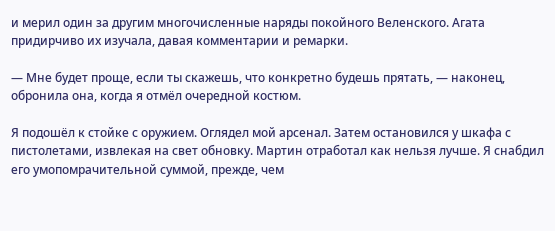и мерил один за другим многочисленные наряды покойного Веленского. Агата придирчиво их изучала, давая комментарии и ремарки.

— Мне будет проще, если ты скажешь, что конкретно будешь прятать, — наконец, обронила она, когда я отмёл очередной костюм.

Я подошёл к стойке с оружием. Оглядел мой арсенал. Затем остановился у шкафа с пистолетами, извлекая на свет обновку. Мартин отработал как нельзя лучше. Я снабдил его умопомрачительной суммой, прежде, чем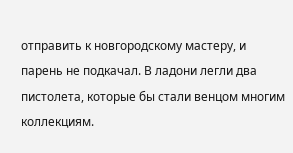отправить к новгородскому мастеру, и парень не подкачал. В ладони легли два пистолета, которые бы стали венцом многим коллекциям.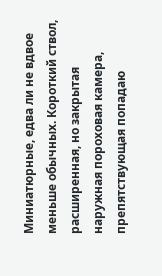Миниатюрные, едва ли не вдвое меньше обычных. Короткий ствол, расширенная, но закрытая наружная пороховая камера, препятствующая попадаю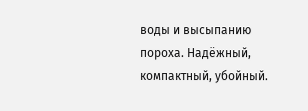воды и высыпанию пороха. Надёжный, компактный, убойный.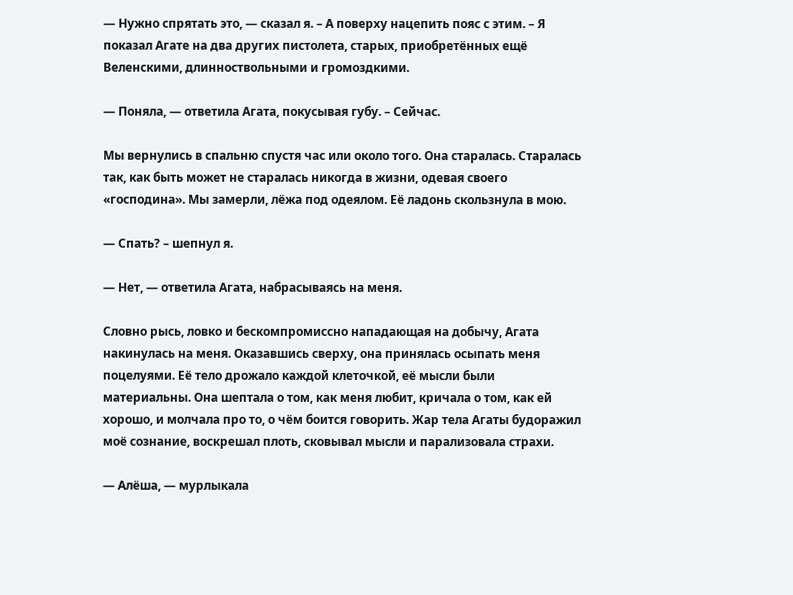— Нужно спрятать это, — сказал я. – А поверху нацепить пояс с этим. – Я показал Агате на два других пистолета, старых, приобретённых ещё Веленскими, длинноствольными и громоздкими.

— Поняла, — ответила Агата, покусывая губу. – Сейчас.

Мы вернулись в спальню спустя час или около того. Она старалась. Старалась так, как быть может не старалась никогда в жизни, одевая своего «господина». Мы замерли, лёжа под одеялом. Её ладонь скользнула в мою.

— Спать? – шепнул я.

— Нет, — ответила Агата, набрасываясь на меня.

Словно рысь, ловко и бескомпромиссно нападающая на добычу, Агата накинулась на меня. Оказавшись сверху, она принялась осыпать меня поцелуями. Её тело дрожало каждой клеточкой, её мысли были материальны. Она шептала о том, как меня любит, кричала о том, как ей хорошо, и молчала про то, о чём боится говорить. Жар тела Агаты будоражил моё сознание, воскрешал плоть, сковывал мысли и парализовала страхи.

— Алёша, — мурлыкала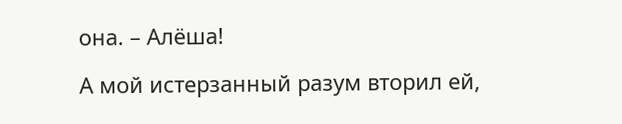она. – Алёша!

А мой истерзанный разум вторил ей,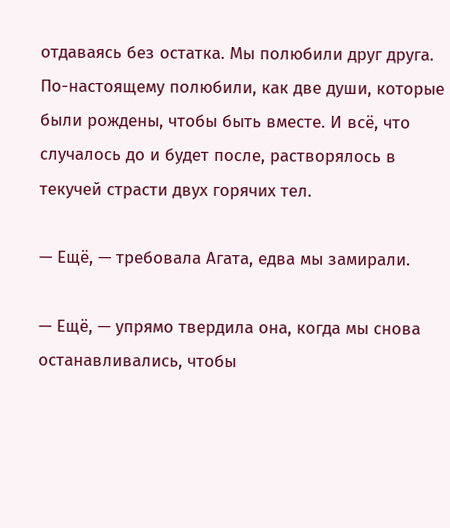отдаваясь без остатка. Мы полюбили друг друга. По-настоящему полюбили, как две души, которые были рождены, чтобы быть вместе. И всё, что случалось до и будет после, растворялось в текучей страсти двух горячих тел.

— Ещё, — требовала Агата, едва мы замирали.

— Ещё, — упрямо твердила она, когда мы снова останавливались, чтобы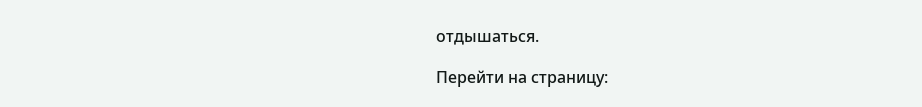отдышаться.

Перейти на страницу: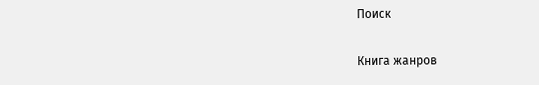Поиск

Книга жанров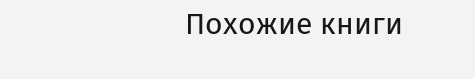Похожие книги